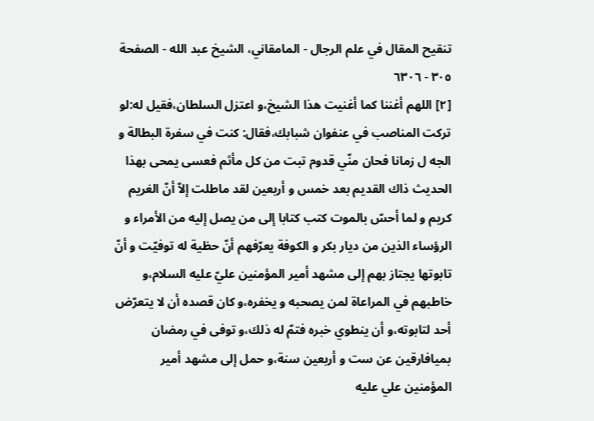تنقيح المقال في علم الرجال - المامقاني، الشيخ عبد الله - الصفحة ٣٠٥ - ٦٣٠٦
[٢] اللهم أغننا كما أغنيت هذا الشيخ،و اعتزل السلطان،فقيل له:لو تركت المناصب في عنفوان شبابك،فقال: كنت في سفرة البطالة و الجه ل زمانا فحان منّي قدوم تبت من كل مأثم فعسى يمحى بهذا الحديث ذاك القديم بعد خمس و أربعين لقد ماطلت إلاّ أنّ الغريم كريم و لما أحسّ بالموت كتب كتابا إلى من يصل إليه من الأمراء و الرؤساء الذين من ديار بكر و الكوفة يعرّفهم أنّ حظية له توفيّت و أنّ تابوتها يجتاز بهم إلى مشهد أمير المؤمنين عليّ عليه السلام،و خاطبهم في المراعاة لمن يصحبه و يخفره،و كان قصده أن لا يتعرّض أحد لتابوته،و أن ينطوي خبره فتمّ له ذلك،و توفى في رمضان بميافارقين عن ست و أربعين سنة،و حمل إلى مشهد أمير المؤمنين علي عليه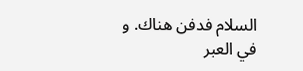السلام فدفن هناك. و في العبر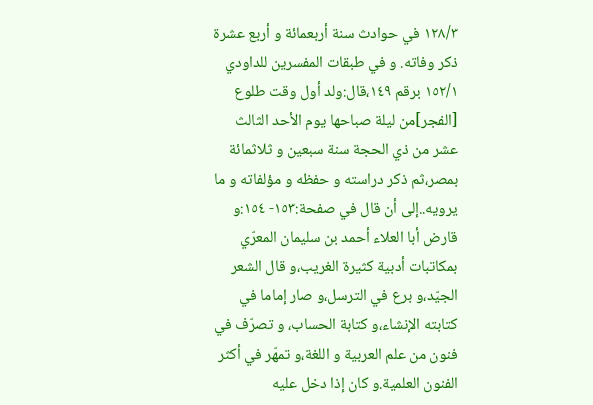١٢٨/٣ في حوادث سنة أربعمائة و أربع عشرة ذكر وفاته. و في طبقات المفسرين للداودي ١٥٢/١ برقم ١٤٩،قال:ولد أول وقت طلوع [الفجر]من ليلة صباحها يوم الأحد الثالث عشر من ذي الحجة سنة سبعين و ثلاثمائة بمصر،ثم ذكر دراسته و حفظه و مؤلفاته و ما يرويه..إلى أن قال في صفحة:١٥٣- ١٥٤:و قارض أبا العلاء أحمد بن سليمان المعرّي بمكاتبات أدبية كثيرة الغريب،و قال الشعر الجيّد،و برع في الترسل،و صار إماما في كتابته الإنشاء،و كتابة الحساب، و تصرّف في فنون من علم العربية و اللغة،و تمهّر في أكثر الفنون العلمية.و كان إذا دخل عليه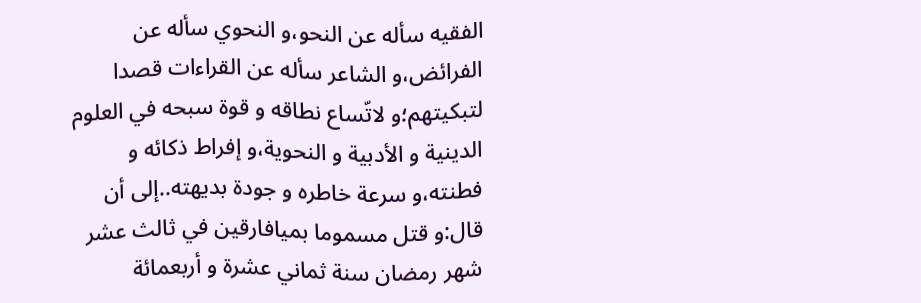الفقيه سأله عن النحو،و النحوي سأله عن الفرائض،و الشاعر سأله عن القراءات قصدا لتبكيتهم؛و لاتّساع نطاقه و قوة سبحه في العلوم الدينية و الأدبية و النحوية،و إفراط ذكائه و فطنته،و سرعة خاطره و جودة بديهته..إلى أن قال:و قتل مسموما بميافارقين في ثالث عشر شهر رمضان سنة ثماني عشرة و أربعمائة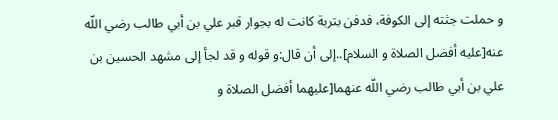و حملت جثته إلى الكوفة، فدفن بتربة كانت له بجوار قبر علي بن أبي طالب رضي اللّه عنه[عليه أفضل الصلاة و السلام]..إلى أن قال:و قوله و قد لجأ إلى مشهد الحسين بن علي بن أبي طالب رضي اللّه عنهما[عليهما أفضل الصلاة و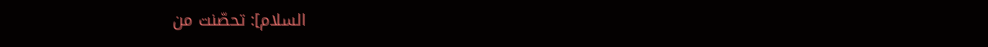السلام]: تحصّنت من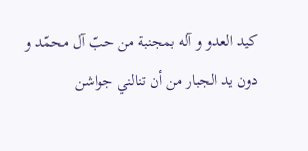كيد العدو و آله بمجنبة من حبّ آل محمّد و دون يد الجبار من أن تنالني جواشن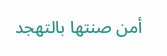أمن صنتها بالتهجد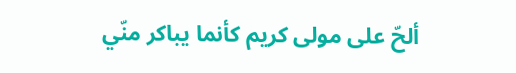ألحّ على مولى كريم كأنما يباكر منّي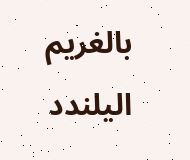بالغريم اليلندد